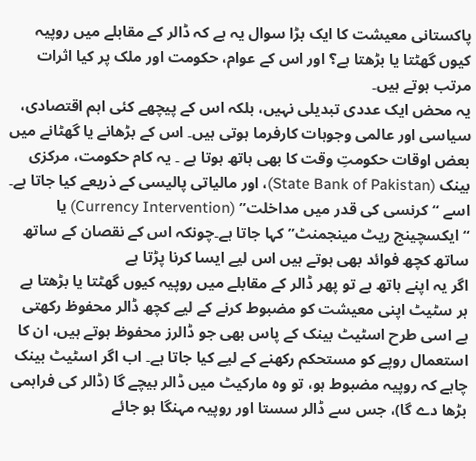پاکستانی معیشت کا ایک بڑا سوال یہ ہے کہ ڈالر کے مقابلے میں روپیہ کیوں گھٹتا یا بڑھتا ہے؟ اور اس کے عوام، حکومت اور ملک پر کیا اثرات مرتب ہوتے ہیں۔
یہ محض ایک عددی تبدیلی نہیں، بلکہ اس کے پیچھے کئی اہم اقتصادی، سیاسی اور عالمی وجوہات کارفرما ہوتی ہیں۔ اس کے بڑھانے یا گھٹانے میں بعض اوقات حکومتِ وقت کا بھی ہاتھ ہوتا ہے ۔ یہ کام حکومت، مرکزی بینک (State Bank of Pakistan)، اور مالیاتی پالیسی کے ذریعے کیا جاتا ہے۔ اسے “کرنسی کی قدر میں مداخلت” (Currency Intervention) یا “ایکسچینج ریٹ مینجمنٹ” کہا جاتا ہے۔چونکہ اس کے نقصان کے ساتھ ساتھ کچھ فوائد بھی ہوتے ہیں اس لیے ایسا کرنا پڑتا ہے
اگر یہ اپنے ہاتھ ہے تو پھر ڈالر کے مقابلے میں روپیہ کیوں گھٹتا یا بڑھتا ہے
ہر سٹیٹ اپنی معیشت کو مضبوط کرنے کے لیے کچھ ڈالر محفوظ رکھتی ہے اسی طرح اسٹیٹ بینک کے پاس بھی جو ڈالرز محفوظ ہوتے ہیں، ان کا استعمال روپے کو مستحکم رکھنے کے لیے کیا جاتا ہے۔ اب اگر اسٹیٹ بینک چاہے کہ روپیہ مضبوط ہو، تو وہ مارکیٹ میں ڈالر بیچے گا (ڈالر کی فراہمی بڑھا دے گا)، جس سے ڈالر سستا اور روپیہ مہنگا ہو جائے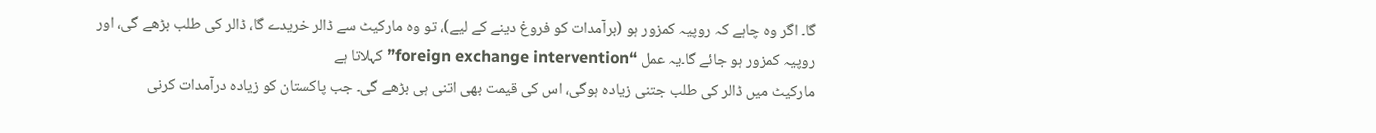گا۔ اگر وہ چاہے کہ روپیہ کمزور ہو (برآمدات کو فروغ دینے کے لیے)، تو وہ مارکیٹ سے ڈالر خریدے گا، ڈالر کی طلب بڑھے گی، اور روپیہ کمزور ہو جائے گا۔یہ عمل “foreign exchange intervention” کہلاتا ہے
مارکیٹ میں ڈالر کی طلب جتنی زیادہ ہوگی، اس کی قیمت بھی اتنی ہی بڑھے گی۔ جب پاکستان کو زیادہ درآمدات کرنی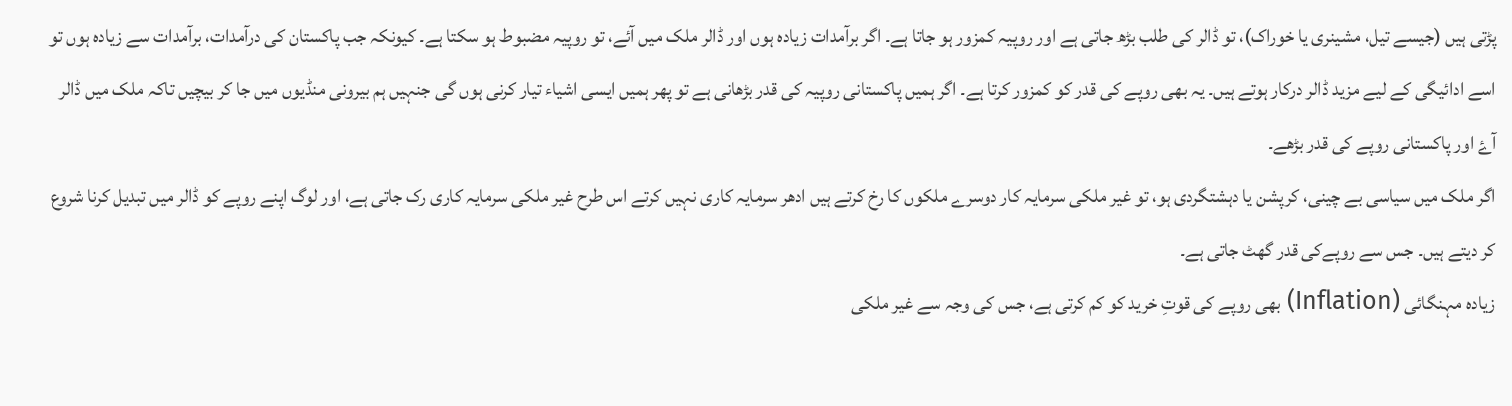پڑتی ہیں (جیسے تیل، مشینری یا خوراک)، تو ڈالر کی طلب بڑھ جاتی ہے اور روپیہ کمزور ہو جاتا ہے۔ اگر برآمدات زیادہ ہوں اور ڈالر ملک میں آئے، تو روپیہ مضبوط ہو سکتا ہے۔ کیونکہ جب پاکستان کی درآمدات، برآمدات سے زیادہ ہوں تو اسے ادائیگی کے لیے مزید ڈالر درکار ہوتے ہیں۔ یہ بھی روپے کی قدر کو کمزور کرتا ہے۔ اگر ہمیں پاکستانی روپیہ کی قدر بڑھانی ہے تو پھر ہمیں ایسی اشیاء تیار کرنی ہوں گی جنہیں ہم بیرونی منڈیوں میں جا کر بیچیں تاکہ ملک میں ڈالر آۓ اور پاکستانی روپے کی قدر بڑھے۔
اگر ملک میں سیاسی بے چینی، کرپشن یا دہشتگردی ہو، تو غیر ملکی سرمایہ کار دوسرے ملکوں کا رخ کرتے ہیں ادھر سرمایہ کاری نہیں کرتے اس طرح غیر ملکی سرمایہ کاری رک جاتی ہے، اور لوگ اپنے روپے کو ڈالر میں تبدیل کرنا شروع کر دیتے ہیں۔ جس سے روپےکی قدر گھٹ جاتی ہے۔
زیادہ مہنگائی (Inflation) بھی روپے کی قوتِ خرید کو کم کرتی ہے، جس کی وجہ سے غیر ملکی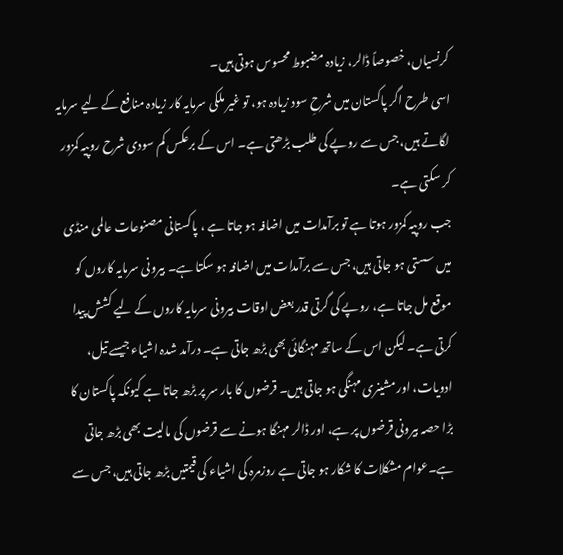کرنسیاں، خصوصاً ڈالر، زیادہ مضبوط محسوس ہوتی ہیں۔
اسی طرح اگر پاکستان میں شرحِ سود زیادہ ہو، تو غیر ملکی سرمایہ کار زیادہ منافع کے لیے سرمایہ لگاتے ہیں، جس سے روپے کی طلب بڑھتی ہے۔ اس کے برعکس کم سودی شرح روپیہ کمزور کر سکتی ہے۔
جب روپیہ کمزور ہوتا ہے تو برآمدات میں اضافہ ہو جاتا ہے ، پاکستانی مصنوعات عالمی منڈی میں سستی ہو جاتی ہیں، جس سے برآمدات میں اضافہ ہو سکتا ہے۔ بیرونی سرمایہ کاروں کو موقع مل جاتا ہے، روپے کی گرتی قدر بعض اوقات بیرونی سرمایہ کاروں کے لیے کشش پیدا کرتی ہے۔ لیکن اس کے ساتھ مہنگائی بھی بڑھ جاتی ہے۔ درآمد شدہ اشیاء جیسے تیل، ادویات، اور مشینری مہنگی ہو جاتی ہیں۔ قرضوں کا بار سر پر بڑھ جاتا ہے کیونکہ پاکستان کا بڑا حصہ بیرونی قرضوں پر ہے، اور ڈالر مہنگا ہونے سے قرضوں کی مالیت بھی بڑھ جاتی ہے۔عوام مشکلات کا شکار ہو جاتی ہے روزمرہ کی اشیاء کی قیمتیں بڑھ جاتی ہیں، جس سے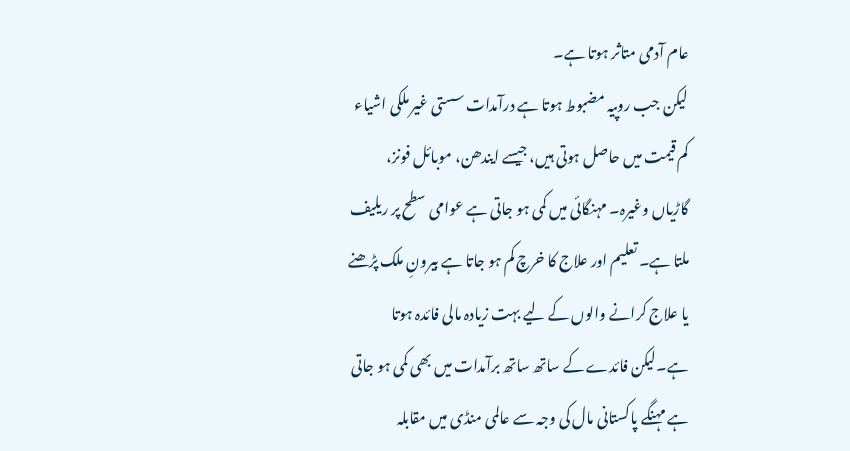عام آدمی متاثر ہوتا ہے۔
لیکن جب روپیہ مضبوط ہوتا ہے درآمدات سستی غیر ملکی اشیاء کم قیمت میں حاصل ہوتی ہیں، جیسے ایندھن، موبائل فونز، گاڑیاں وغیرہ۔ مہنگائی میں کمی ہو جاتی ہے عوامی سطح پر ریلیف ملتا ہے۔ تعلیم اور علاج کا خرچ کم ہو جاتا ہے بیرونِ ملک پڑھنے یا علاج کرانے والوں کے لیے بہت زیادہ مالی فائدہ ہوتا ہے۔لیکن فائدے کے ساتھ ساتھ برآمدات میں بھی کمی ہو جاتی ہے مہنگے پاکستانی مال کی وجہ سے عالمی منڈی میں مقابلہ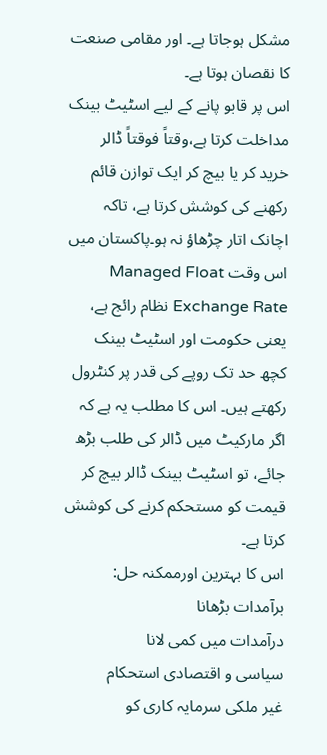مشکل ہوجاتا ہے۔ اور مقامی صنعت کا نقصان ہوتا ہے۔
اس پر قابو پانے کے لیے اسٹیٹ بینک مداخلت کرتا ہے،وقتاً فوقتاً ڈالر خرید کر یا بیچ کر ایک توازن قائم رکھنے کی کوشش کرتا ہے، تاکہ اچانک اتار چڑھاؤ نہ ہو۔پاکستان میں اس وقت Managed Float Exchange Rate نظام رائج ہے، یعنی حکومت اور اسٹیٹ بینک کچھ حد تک روپے کی قدر پر کنٹرول رکھتے ہیں۔ اس کا مطلب یہ ہے کہ اگر مارکیٹ میں ڈالر کی طلب بڑھ جائے، تو اسٹیٹ بینک ڈالر بیچ کر قیمت کو مستحکم کرنے کی کوشش کرتا ہے۔
اس کا بہترین اورممکنہ حل:
برآمدات بڑھانا
درآمدات میں کمی لانا
سیاسی و اقتصادی استحکام
غیر ملکی سرمایہ کاری کو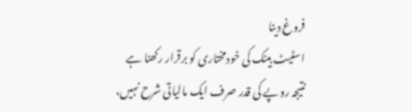فروغ دینا
اسٹیٹ بینک کی خودمختاری کو برقرار رکھنا ہے
نتیجہ روپے کی قدر صرف ایک مالیاتی شرح نہیں،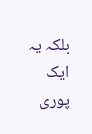بلکہ یہ ایک پوری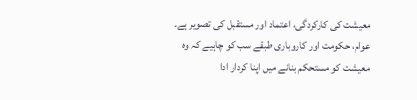معیشت کی کارکردگی، اعتماد اور مستقبل کی تصویر ہے۔ عوام، حکومت اور کاروباری طبقے سب کو چاہیے کہ وہ معیشت کو مستحکم بنانے میں اپنا کردار ادا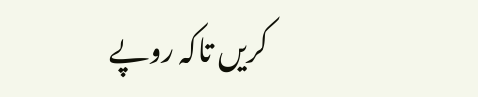کریں تاکہ روپے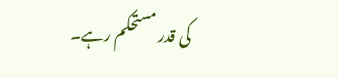کی قدر مستحکم رہے۔